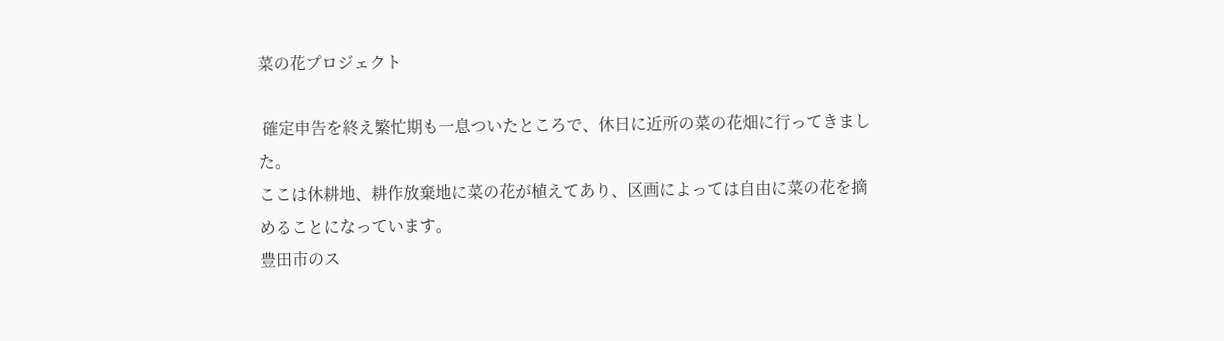菜の花プロジェクト

 確定申告を終え繁忙期も一息ついたところで、休日に近所の菜の花畑に行ってきました。
ここは休耕地、耕作放棄地に菜の花が植えてあり、区画によっては自由に菜の花を摘めることになっています。
豊田市のス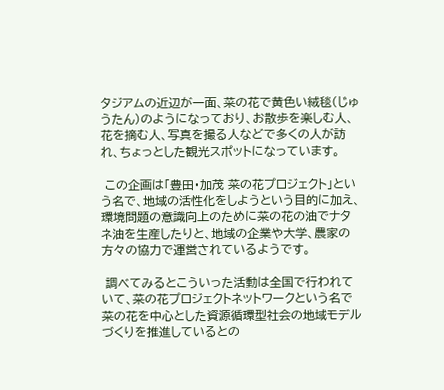タジアムの近辺が一面、菜の花で黄色い絨毯(じゅうたん)のようになっており、お散歩を楽しむ人、花を摘む人、写真を撮る人などで多くの人が訪れ、ちょっとした観光スポットになっています。

 この企画は「豊田・加茂 菜の花プロジェクト」という名で、地域の活性化をしようという目的に加え、環境問題の意識向上のために菜の花の油でナタネ油を生産したりと、地域の企業や大学、農家の方々の協力で運営されているようです。

 調べてみるとこういった活動は全国で行われていて、菜の花プロジェクトネットワークという名で菜の花を中心とした資源循環型社会の地域モデルづくりを推進しているとの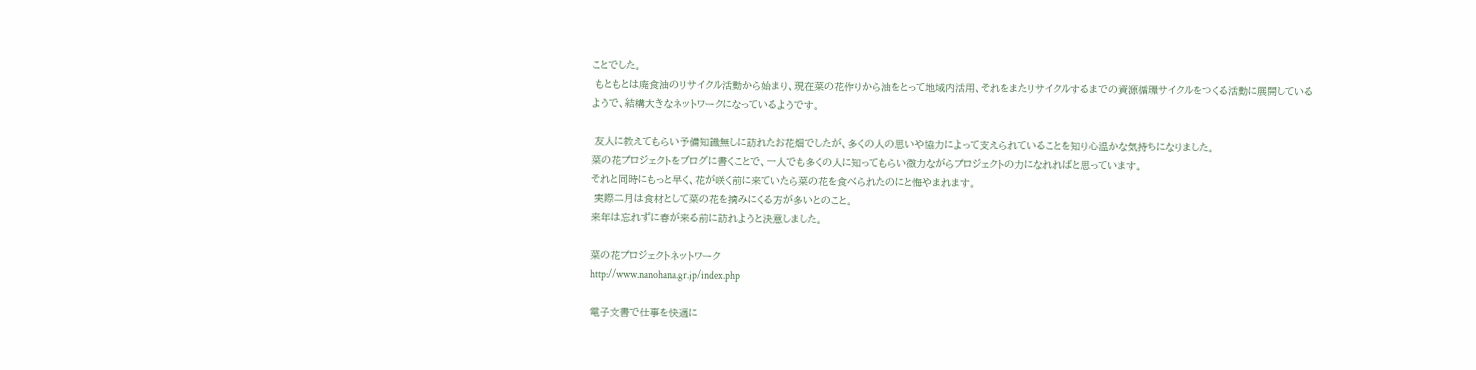ことでした。
 もともとは廃食油のリサイクル活動から始まり、現在菜の花作りから油をとって地域内活用、それをまたリサイクルするまでの資源循環サイクルをつくる活動に展開しているようで、結構大きなネットワークになっているようです。

 友人に教えてもらい予備知識無しに訪れたお花畑でしたが、多くの人の思いや協力によって支えられていることを知り心温かな気持ちになりました。
菜の花プロジェクトをブログに書くことで、一人でも多くの人に知ってもらい微力ながらプロジェクトの力になれればと思っています。
それと同時にもっと早く、花が咲く前に来ていたら菜の花を食べられたのにと悔やまれます。
 実際二月は食材として菜の花を摘みにくる方が多いとのこと。
来年は忘れずに春が来る前に訪れようと決意しました。

菜の花プロジェクトネットワーク
http://www.nanohana.gr.jp/index.php

電子文書で仕事を快適に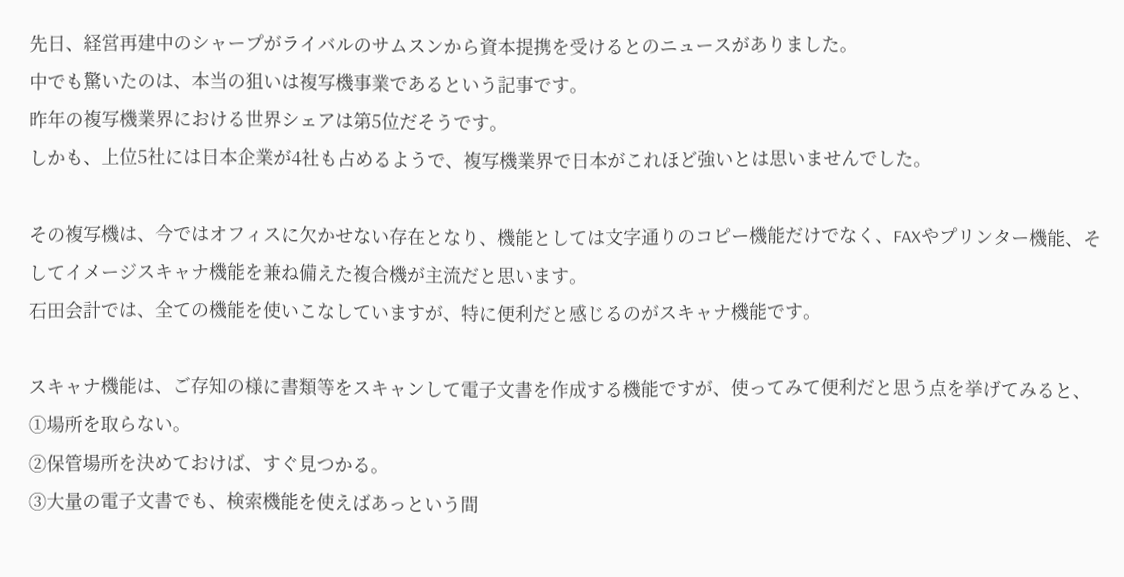先日、経営再建中のシャープがライバルのサムスンから資本提携を受けるとのニュースがありました。
中でも驚いたのは、本当の狙いは複写機事業であるという記事です。
昨年の複写機業界における世界シェアは第5位だそうです。
しかも、上位5社には日本企業が4社も占めるようで、複写機業界で日本がこれほど強いとは思いませんでした。

その複写機は、今ではオフィスに欠かせない存在となり、機能としては文字通りのコピー機能だけでなく、FAXやプリンター機能、そしてイメージスキャナ機能を兼ね備えた複合機が主流だと思います。
石田会計では、全ての機能を使いこなしていますが、特に便利だと感じるのがスキャナ機能です。

スキャナ機能は、ご存知の様に書類等をスキャンして電子文書を作成する機能ですが、使ってみて便利だと思う点を挙げてみると、
①場所を取らない。
②保管場所を決めておけば、すぐ見つかる。
③大量の電子文書でも、検索機能を使えばあっという間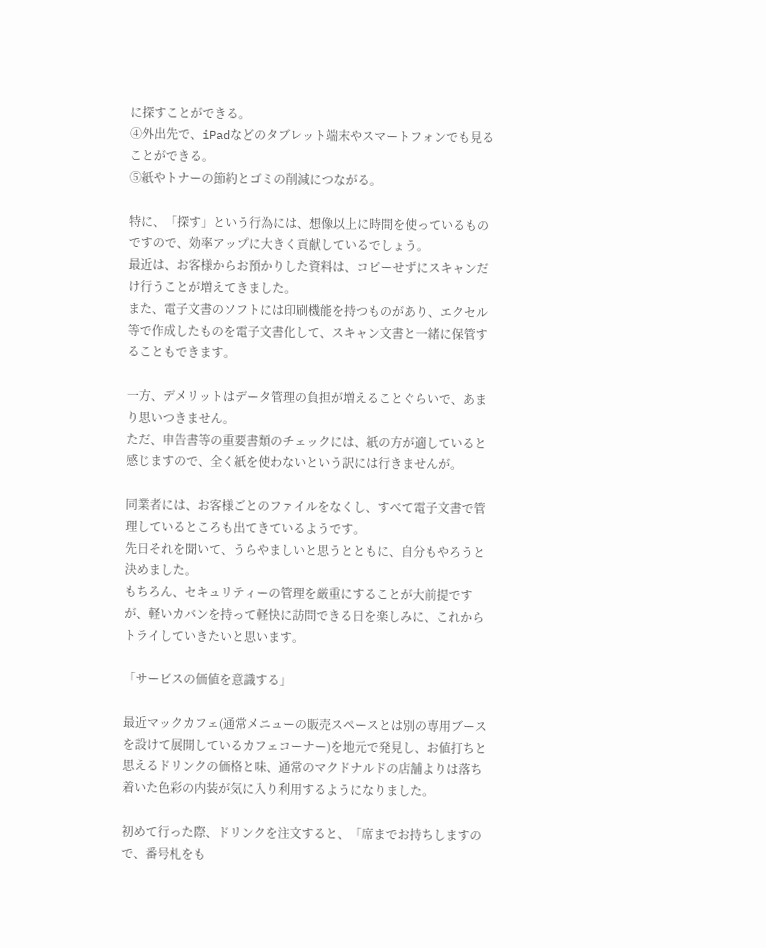に探すことができる。
④外出先で、iPadなどのタブレット端末やスマートフォンでも見ることができる。
⑤紙やトナーの節約とゴミの削減につながる。

特に、「探す」という行為には、想像以上に時間を使っているものですので、効率アップに大きく貢献しているでしょう。
最近は、お客様からお預かりした資料は、コピーせずにスキャンだけ行うことが増えてきました。
また、電子文書のソフトには印刷機能を持つものがあり、エクセル等で作成したものを電子文書化して、スキャン文書と一緒に保管することもできます。

一方、デメリットはデータ管理の負担が増えることぐらいで、あまり思いつきません。
ただ、申告書等の重要書類のチェックには、紙の方が適していると感じますので、全く紙を使わないという訳には行きませんが。

同業者には、お客様ごとのファイルをなくし、すべて電子文書で管理しているところも出てきているようです。
先日それを聞いて、うらやましいと思うとともに、自分もやろうと決めました。
もちろん、セキュリティーの管理を厳重にすることが大前提ですが、軽いカバンを持って軽快に訪問できる日を楽しみに、これからトライしていきたいと思います。

「サービスの価値を意識する」

最近マックカフェ(通常メニューの販売スペースとは別の専用ブースを設けて展開しているカフェコーナー)を地元で発見し、お値打ちと思えるドリンクの価格と味、通常のマクドナルドの店舗よりは落ち着いた色彩の内装が気に入り利用するようになりました。

初めて行った際、ドリンクを注文すると、「席までお持ちしますので、番号札をも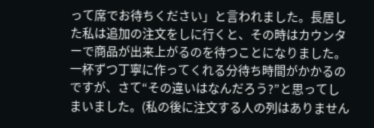って席でお待ちください」と言われました。長居した私は追加の注文をしに行くと、その時はカウンターで商品が出来上がるのを待つことになりました。一杯ずつ丁寧に作ってくれる分待ち時間がかかるのですが、さて“その違いはなんだろう?”と思ってしまいました。(私の後に注文する人の列はありません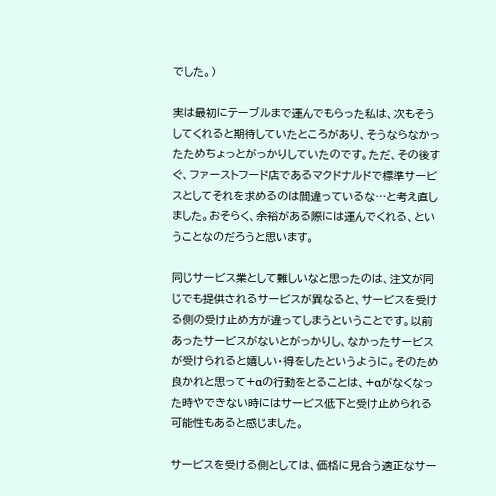でした。)

実は最初にテーブルまで運んでもらった私は、次もそうしてくれると期待していたところがあり、そうならなかったためちょっとがっかりしていたのです。ただ、その後すぐ、ファーストフード店であるマクドナルドで標準サービスとしてそれを求めるのは間違っているな…と考え直しました。おそらく、余裕がある際には運んでくれる、ということなのだろうと思います。

同じサービス業として難しいなと思ったのは、注文が同じでも提供されるサービスが異なると、サービスを受ける側の受け止め方が違ってしまうということです。以前あったサービスがないとがっかりし、なかったサービスが受けられると嬉しい・得をしたというように。そのため良かれと思って+αの行動をとることは、+αがなくなった時やできない時にはサービス低下と受け止められる可能性もあると感じました。

サービスを受ける側としては、価格に見合う適正なサー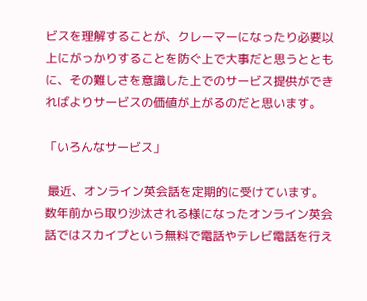ビスを理解することが、クレーマーになったり必要以上にがっかりすることを防ぐ上で大事だと思うとともに、その難しさを意識した上でのサービス提供ができればよりサービスの価値が上がるのだと思います。

「いろんなサービス」

 最近、オンライン英会話を定期的に受けています。
数年前から取り沙汰される様になったオンライン英会話ではスカイプという無料で電話やテレビ電話を行え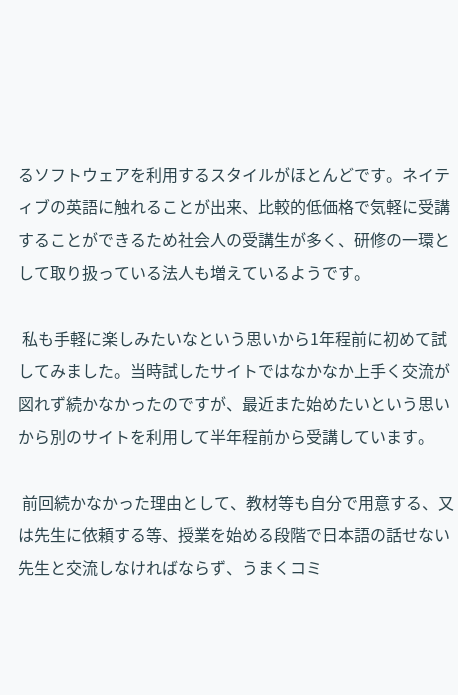るソフトウェアを利用するスタイルがほとんどです。ネイティブの英語に触れることが出来、比較的低価格で気軽に受講することができるため社会人の受講生が多く、研修の一環として取り扱っている法人も増えているようです。

 私も手軽に楽しみたいなという思いから1年程前に初めて試してみました。当時試したサイトではなかなか上手く交流が図れず続かなかったのですが、最近また始めたいという思いから別のサイトを利用して半年程前から受講しています。

 前回続かなかった理由として、教材等も自分で用意する、又は先生に依頼する等、授業を始める段階で日本語の話せない先生と交流しなければならず、うまくコミ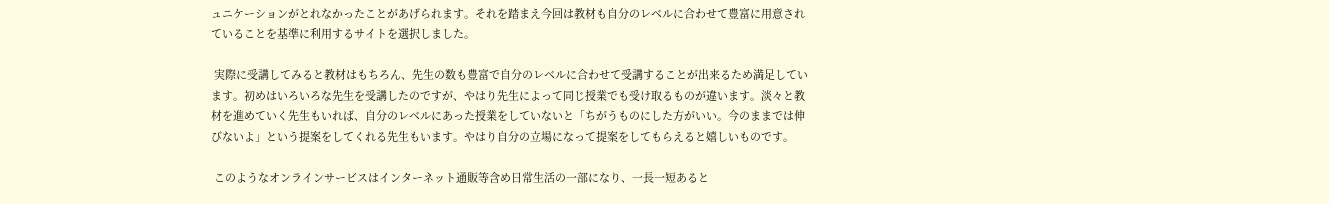ュニケーションがとれなかったことがあげられます。それを踏まえ今回は教材も自分のレベルに合わせて豊富に用意されていることを基準に利用するサイトを選択しました。

 実際に受講してみると教材はもちろん、先生の数も豊富で自分のレベルに合わせて受講することが出来るため満足しています。初めはいろいろな先生を受講したのですが、やはり先生によって同じ授業でも受け取るものが違います。淡々と教材を進めていく先生もいれば、自分のレベルにあった授業をしていないと「ちがうものにした方がいい。今のままでは伸びないよ」という提案をしてくれる先生もいます。やはり自分の立場になって提案をしてもらえると嬉しいものです。

 このようなオンラインサービスはインターネット通販等含め日常生活の一部になり、一長一短あると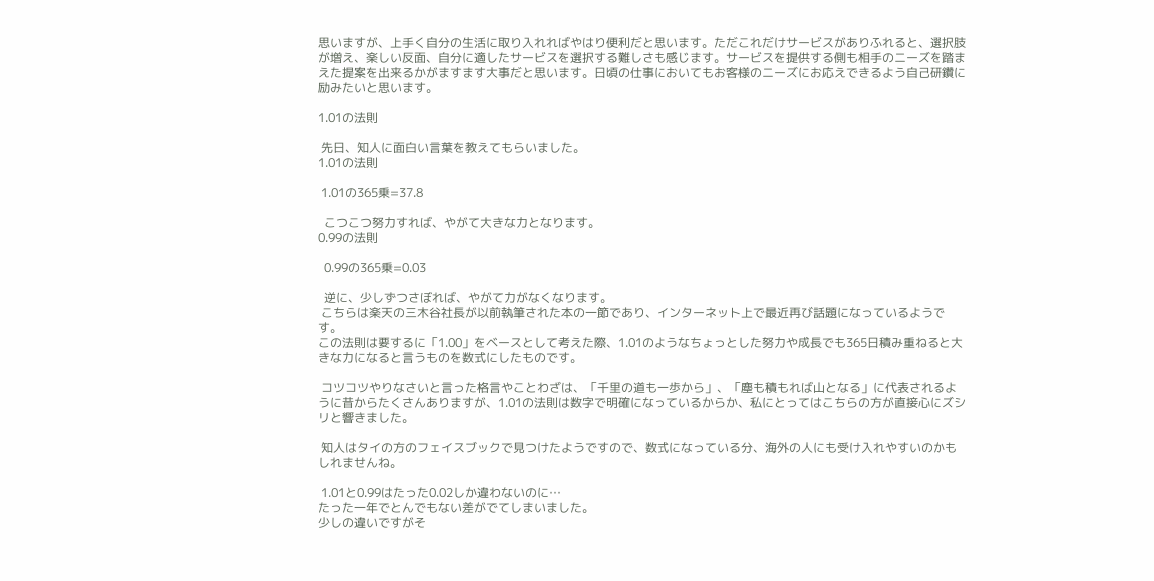思いますが、上手く自分の生活に取り入れればやはり便利だと思います。ただこれだけサービスがありふれると、選択肢が増え、楽しい反面、自分に適したサービスを選択する難しさも感じます。サービスを提供する側も相手のニーズを踏まえた提案を出来るかがますます大事だと思います。日頃の仕事においてもお客様のニーズにお応えできるよう自己研鑽に励みたいと思います。

1.01の法則

 先日、知人に面白い言葉を教えてもらいました。
1.01の法則

 1.01の365乗=37.8

  こつこつ努力すれば、やがて大きな力となります。
0.99の法則

  0.99の365乗=0.03

  逆に、少しずつさぼれば、やがて力がなくなります。
 こちらは楽天の三木谷社長が以前執筆された本の一節であり、インターネット上で最近再び話題になっているようです。
この法則は要するに「1.00」をベースとして考えた際、1.01のようなちょっとした努力や成長でも365日積み重ねると大きな力になると言うものを数式にしたものです。

 コツコツやりなさいと言った格言やことわざは、「千里の道も一歩から」、「塵も積もれば山となる」に代表されるように昔からたくさんありますが、1.01の法則は数字で明確になっているからか、私にとってはこちらの方が直接心にズシリと響きました。

 知人はタイの方のフェイスブックで見つけたようですので、数式になっている分、海外の人にも受け入れやすいのかもしれませんね。

 1.01と0.99はたった0.02しか違わないのに…
たった一年でとんでもない差がでてしまいました。
少しの違いですがそ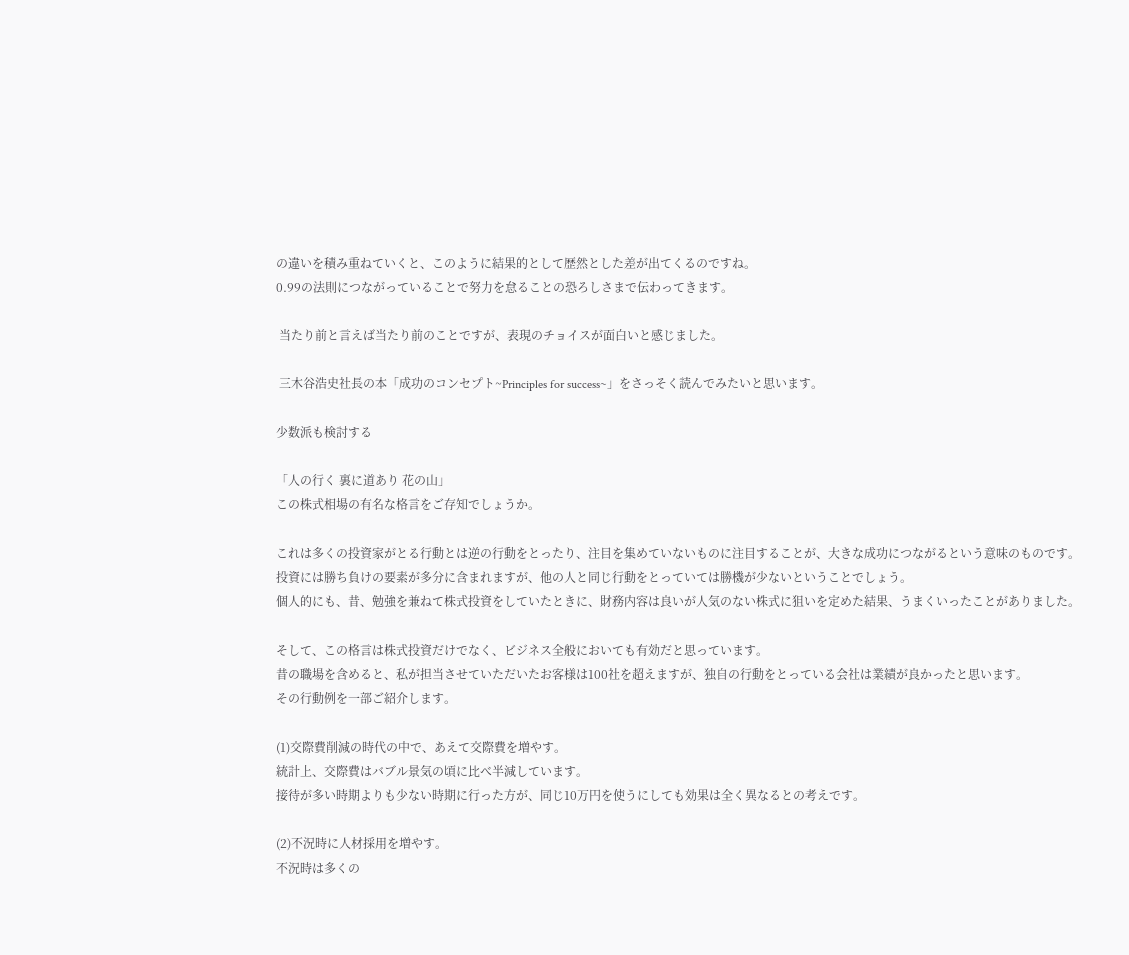の違いを積み重ねていくと、このように結果的として歴然とした差が出てくるのですね。
0.99の法則につながっていることで努力を怠ることの恐ろしさまで伝わってきます。

 当たり前と言えば当たり前のことですが、表現のチョイスが面白いと感じました。

 三木谷浩史社長の本「成功のコンセプト~Principles for success~」をさっそく読んでみたいと思います。

少数派も検討する

「人の行く 裏に道あり 花の山」
この株式相場の有名な格言をご存知でしょうか。

これは多くの投資家がとる行動とは逆の行動をとったり、注目を集めていないものに注目することが、大きな成功につながるという意味のものです。
投資には勝ち負けの要素が多分に含まれますが、他の人と同じ行動をとっていては勝機が少ないということでしょう。
個人的にも、昔、勉強を兼ねて株式投資をしていたときに、財務内容は良いが人気のない株式に狙いを定めた結果、うまくいったことがありました。

そして、この格言は株式投資だけでなく、ビジネス全般においても有効だと思っています。
昔の職場を含めると、私が担当させていただいたお客様は100社を超えますが、独自の行動をとっている会社は業績が良かったと思います。
その行動例を一部ご紹介します。

(1)交際費削減の時代の中で、あえて交際費を増やす。
統計上、交際費はバブル景気の頃に比べ半減しています。
接待が多い時期よりも少ない時期に行った方が、同じ10万円を使うにしても効果は全く異なるとの考えです。

(2)不況時に人材採用を増やす。
不況時は多くの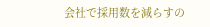会社で採用数を減らすの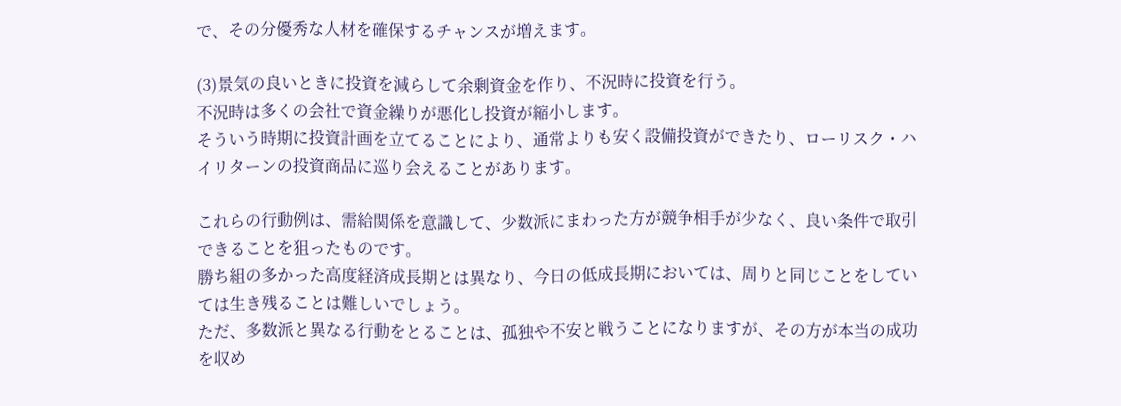で、その分優秀な人材を確保するチャンスが増えます。

(3)景気の良いときに投資を減らして余剰資金を作り、不況時に投資を行う。
不況時は多くの会社で資金繰りが悪化し投資が縮小します。
そういう時期に投資計画を立てることにより、通常よりも安く設備投資ができたり、ローリスク・ハイリターンの投資商品に巡り会えることがあります。

これらの行動例は、需給関係を意識して、少数派にまわった方が競争相手が少なく、良い条件で取引できることを狙ったものです。
勝ち組の多かった高度経済成長期とは異なり、今日の低成長期においては、周りと同じことをしていては生き残ることは難しいでしょう。
ただ、多数派と異なる行動をとることは、孤独や不安と戦うことになりますが、その方が本当の成功を収め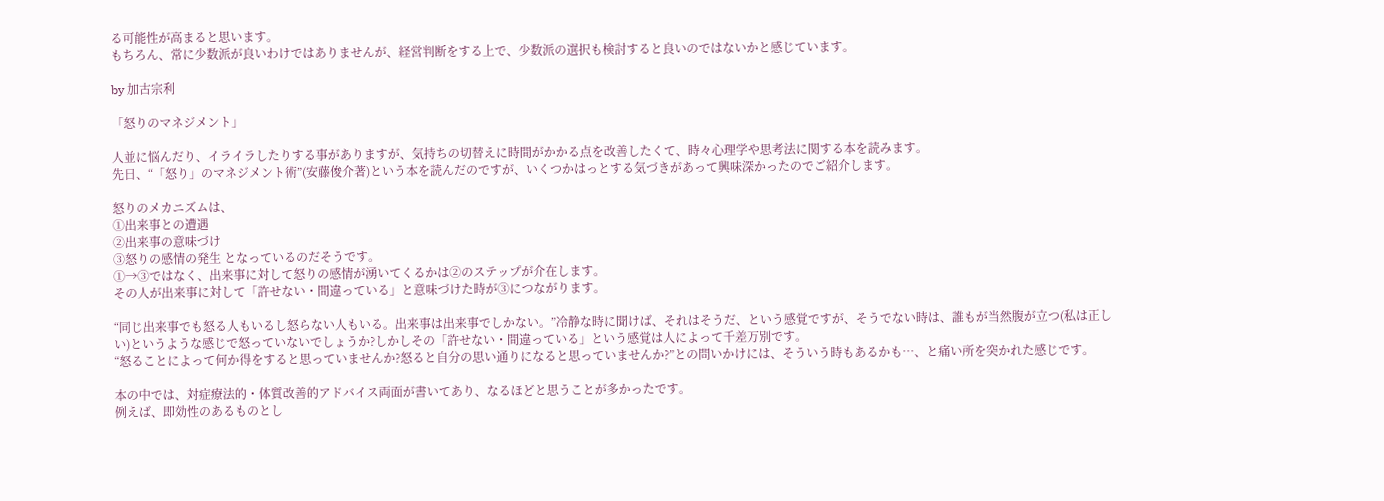る可能性が高まると思います。
もちろん、常に少数派が良いわけではありませんが、経営判断をする上で、少数派の選択も検討すると良いのではないかと感じています。

by 加古宗利

「怒りのマネジメント」

人並に悩んだり、イライラしたりする事がありますが、気持ちの切替えに時間がかかる点を改善したくて、時々心理学や思考法に関する本を読みます。
先日、“「怒り」のマネジメント術”(安藤俊介著)という本を読んだのですが、いくつかはっとする気づきがあって興味深かったのでご紹介します。

怒りのメカニズムは、
①出来事との遭遇
②出来事の意味づけ
③怒りの感情の発生 となっているのだそうです。
①→③ではなく、出来事に対して怒りの感情が湧いてくるかは②のステップが介在します。
その人が出来事に対して「許せない・間違っている」と意味づけた時が③につながります。

“同じ出来事でも怒る人もいるし怒らない人もいる。出来事は出来事でしかない。”冷静な時に聞けば、それはそうだ、という感覚ですが、そうでない時は、誰もが当然腹が立つ(私は正しい)というような感じで怒っていないでしょうか?しかしその「許せない・間違っている」という感覚は人によって千差万別です。
“怒ることによって何か得をすると思っていませんか?怒ると自分の思い通りになると思っていませんか?”との問いかけには、そういう時もあるかも…、と痛い所を突かれた感じです。

本の中では、対症療法的・体質改善的アドバイス両面が書いてあり、なるほどと思うことが多かったです。
例えば、即効性のあるものとし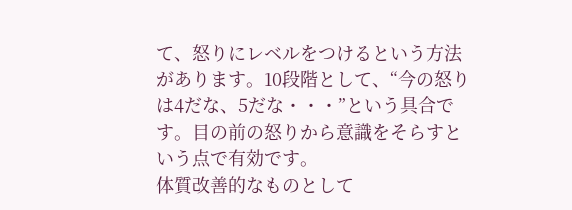て、怒りにレベルをつけるという方法があります。10段階として、“今の怒りは4だな、5だな・・・”という具合です。目の前の怒りから意識をそらすという点で有効です。
体質改善的なものとして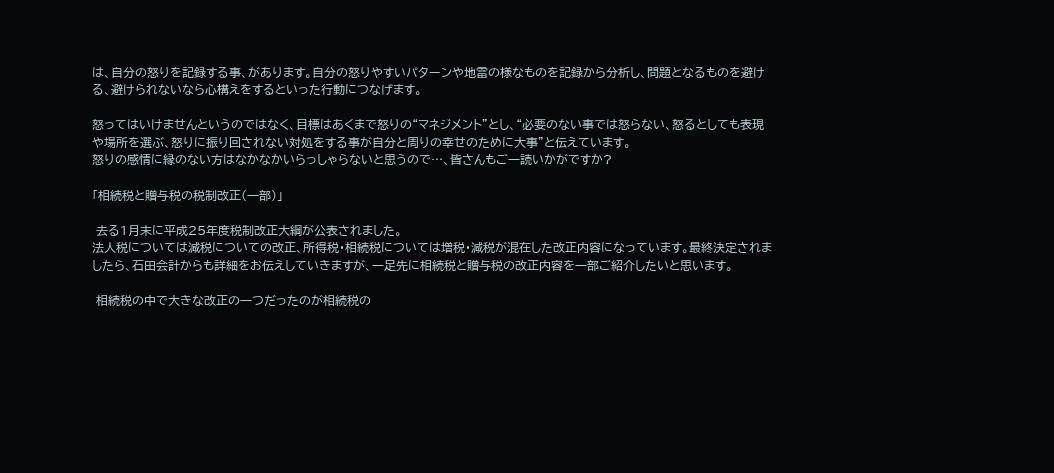は、自分の怒りを記録する事、があります。自分の怒りやすいパターンや地雷の様なものを記録から分析し、問題となるものを避ける、避けられないなら心構えをするといった行動につなげます。

怒ってはいけませんというのではなく、目標はあくまで怒りの“マネジメント”とし、“必要のない事では怒らない、怒るとしても表現や場所を選ぶ、怒りに振り回されない対処をする事が自分と周りの幸せのために大事”と伝えています。
怒りの感情に縁のない方はなかなかいらっしゃらないと思うので…、皆さんもご一読いかがですか?

「相続税と贈与税の税制改正(一部)」

 去る1月末に平成25年度税制改正大綱が公表されました。
法人税については減税についての改正、所得税・相続税については増税・減税が混在した改正内容になっています。最終決定されましたら、石田会計からも詳細をお伝えしていきますが、一足先に相続税と贈与税の改正内容を一部ご紹介したいと思います。

 相続税の中で大きな改正の一つだったのが相続税の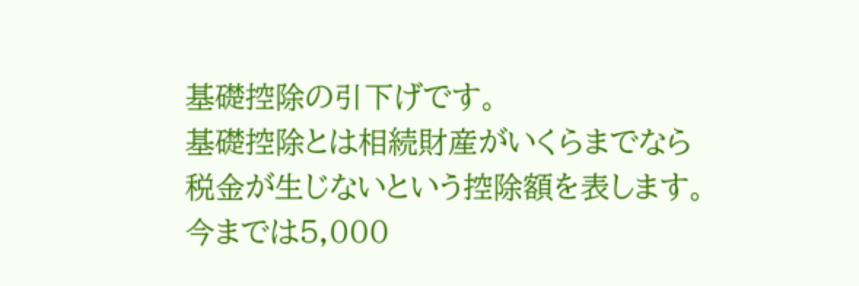基礎控除の引下げです。
基礎控除とは相続財産がいくらまでなら税金が生じないという控除額を表します。
今までは5,000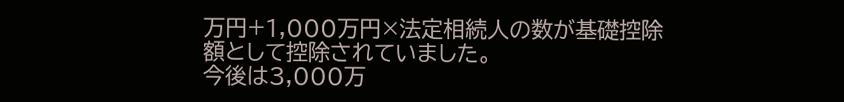万円+1,000万円×法定相続人の数が基礎控除額として控除されていました。
今後は3,000万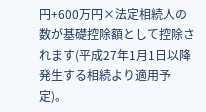円+600万円×法定相続人の数が基礎控除額として控除されます(平成27年1月1日以降発生する相続より適用予定)。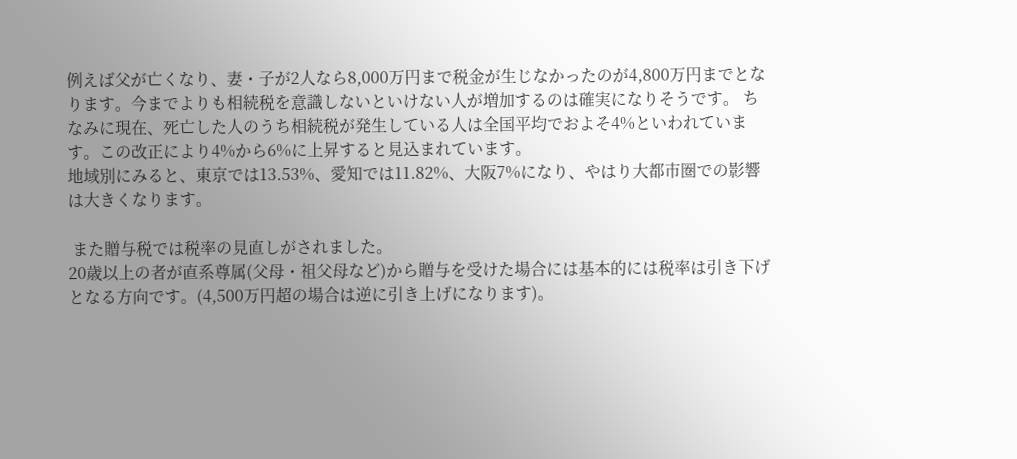例えば父が亡くなり、妻・子が2人なら8,000万円まで税金が生じなかったのが4,800万円までとなります。今までよりも相続税を意識しないといけない人が増加するのは確実になりそうです。 ちなみに現在、死亡した人のうち相続税が発生している人は全国平均でおよそ4%といわれています。この改正により4%から6%に上昇すると見込まれています。
地域別にみると、東京では13.53%、愛知では11.82%、大阪7%になり、やはり大都市圏での影響は大きくなります。

 また贈与税では税率の見直しがされました。
20歳以上の者が直系尊属(父母・祖父母など)から贈与を受けた場合には基本的には税率は引き下げとなる方向です。(4,500万円超の場合は逆に引き上げになります)。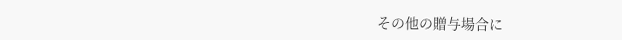その他の贈与場合に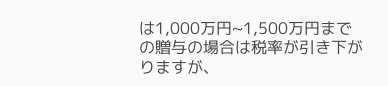は1,000万円~1,500万円までの贈与の場合は税率が引き下がりますが、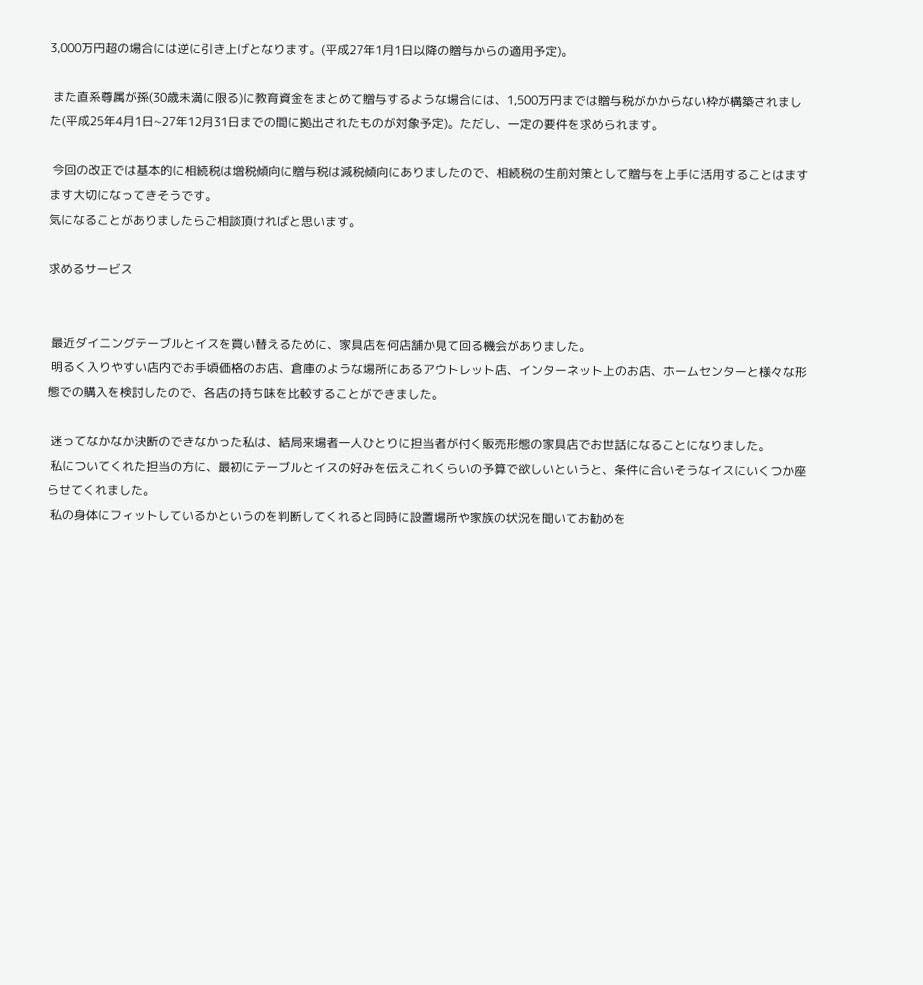3,000万円超の場合には逆に引き上げとなります。(平成27年1月1日以降の贈与からの適用予定)。

 また直系尊属が孫(30歳未満に限る)に教育資金をまとめて贈与するような場合には、1,500万円までは贈与税がかからない枠が構築されました(平成25年4月1日~27年12月31日までの間に拠出されたものが対象予定)。ただし、一定の要件を求められます。

 今回の改正では基本的に相続税は増税傾向に贈与税は減税傾向にありましたので、相続税の生前対策として贈与を上手に活用することはますます大切になってきそうです。
気になることがありましたらご相談頂ければと思います。

求めるサービス


 最近ダイニングテーブルとイスを買い替えるために、家具店を何店舗か見て回る機会がありました。
 明るく入りやすい店内でお手頃価格のお店、倉庫のような場所にあるアウトレット店、インターネット上のお店、ホームセンターと様々な形態での購入を検討したので、各店の持ち味を比較することができました。

 迷ってなかなか決断のできなかった私は、結局来場者一人ひとりに担当者が付く販売形態の家具店でお世話になることになりました。
 私についてくれた担当の方に、最初にテーブルとイスの好みを伝えこれくらいの予算で欲しいというと、条件に合いそうなイスにいくつか座らせてくれました。
 私の身体にフィットしているかというのを判断してくれると同時に設置場所や家族の状況を聞いてお勧めを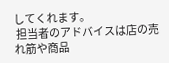してくれます。
 担当者のアドバイスは店の売れ筋や商品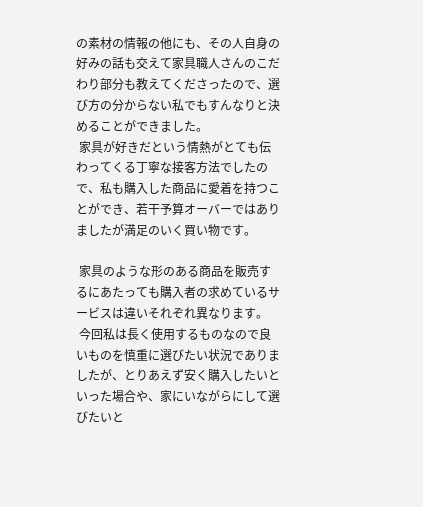の素材の情報の他にも、その人自身の好みの話も交えて家具職人さんのこだわり部分も教えてくださったので、選び方の分からない私でもすんなりと決めることができました。
 家具が好きだという情熱がとても伝わってくる丁寧な接客方法でしたので、私も購入した商品に愛着を持つことができ、若干予算オーバーではありましたが満足のいく買い物です。

 家具のような形のある商品を販売するにあたっても購入者の求めているサービスは違いそれぞれ異なります。
 今回私は長く使用するものなので良いものを慎重に選びたい状況でありましたが、とりあえず安く購入したいといった場合や、家にいながらにして選びたいと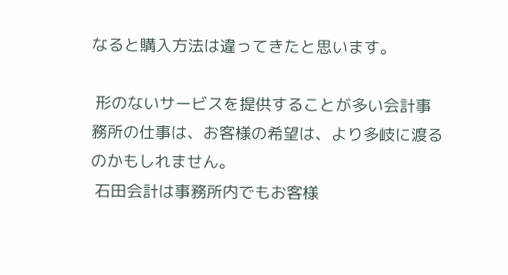なると購入方法は違ってきたと思います。

 形のないサービスを提供することが多い会計事務所の仕事は、お客様の希望は、より多岐に渡るのかもしれません。
 石田会計は事務所内でもお客様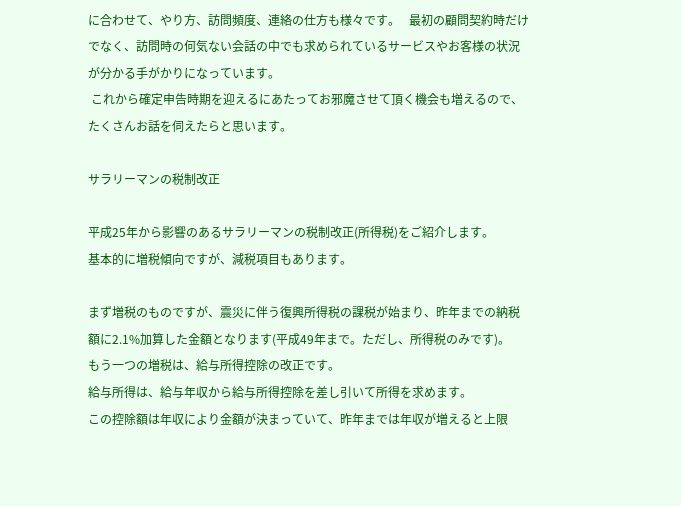に合わせて、やり方、訪問頻度、連絡の仕方も様々です。   最初の顧問契約時だけでなく、訪問時の何気ない会話の中でも求められているサービスやお客様の状況が分かる手がかりになっています。
 これから確定申告時期を迎えるにあたってお邪魔させて頂く機会も増えるので、たくさんお話を伺えたらと思います。

サラリーマンの税制改正

平成25年から影響のあるサラリーマンの税制改正(所得税)をご紹介します。
基本的に増税傾向ですが、減税項目もあります。

まず増税のものですが、震災に伴う復興所得税の課税が始まり、昨年までの納税額に2.1%加算した金額となります(平成49年まで。ただし、所得税のみです)。
もう一つの増税は、給与所得控除の改正です。
給与所得は、給与年収から給与所得控除を差し引いて所得を求めます。
この控除額は年収により金額が決まっていて、昨年までは年収が増えると上限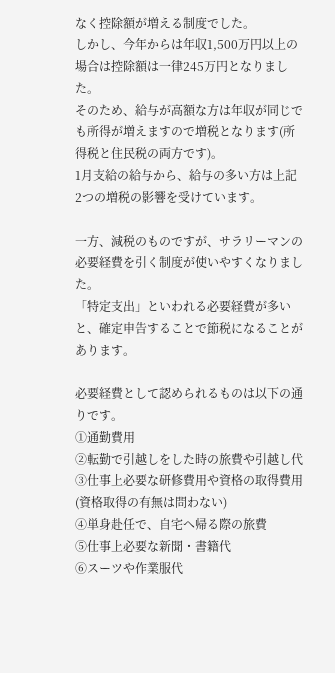なく控除額が増える制度でした。
しかし、今年からは年収1,500万円以上の場合は控除額は一律245万円となりました。
そのため、給与が高額な方は年収が同じでも所得が増えますので増税となります(所得税と住民税の両方です)。
1月支給の給与から、給与の多い方は上記2つの増税の影響を受けています。

一方、減税のものですが、サラリーマンの必要経費を引く制度が使いやすくなりました。
「特定支出」といわれる必要経費が多いと、確定申告することで節税になることがあります。

必要経費として認められるものは以下の通りです。
①通勤費用
②転勤で引越しをした時の旅費や引越し代
③仕事上必要な研修費用や資格の取得費用(資格取得の有無は問わない)
④単身赴任で、自宅へ帰る際の旅費
⑤仕事上必要な新聞・書籍代
⑥スーツや作業服代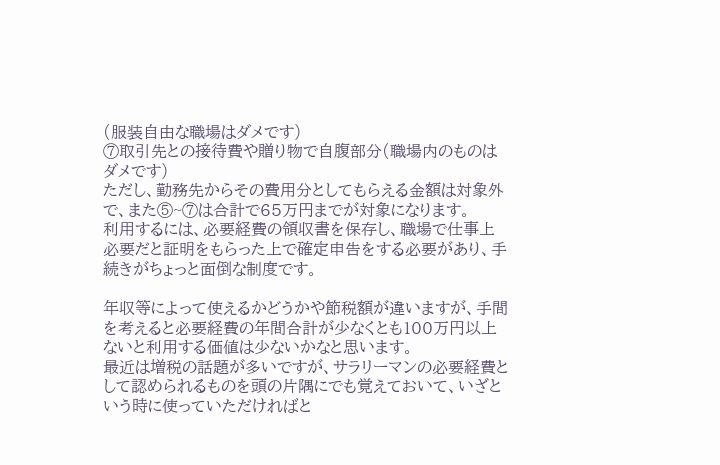(服装自由な職場はダメです)
⑦取引先との接待費や贈り物で自腹部分(職場内のものはダメです)
ただし、勤務先からその費用分としてもらえる金額は対象外で、また⑤~⑦は合計で65万円までが対象になります。
利用するには、必要経費の領収書を保存し、職場で仕事上必要だと証明をもらった上で確定申告をする必要があり、手続きがちょっと面倒な制度です。

年収等によって使えるかどうかや節税額が違いますが、手間を考えると必要経費の年間合計が少なくとも100万円以上ないと利用する価値は少ないかなと思います。
最近は増税の話題が多いですが、サラリーマンの必要経費として認められるものを頭の片隅にでも覚えておいて、いざという時に使っていただければと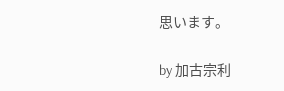思います。

by 加古宗利